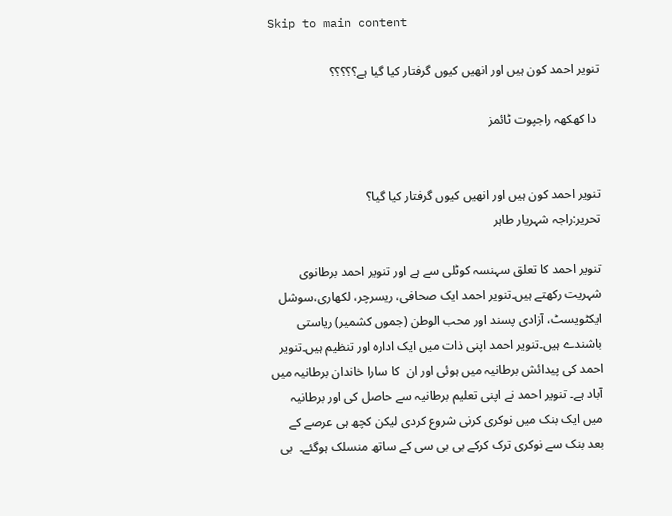Skip to main content

تنویر احمد کون ہیں اور انھیں کیوں گرفتار کیا گیا ہے؟؟؟؟؟

 دا کھکھہ راجپوت ٹائمز


تنویر احمد کون ہیں اور انھیں کیوں گرفتار کیا گیا؟
تحریر:راجہ شہریار طاہر

تنویر احمد کا تعلق سہنسہ کوٹلی سے ہے اور تنویر احمد برطانوی شہریت رکھتے ہیں۔تنویر احمد ایک صحافی، ریسرچر، لکھاری،سوشل ایکٹویسٹ، آزادی پسند اور محب الوطن (جموں کشمیر) ریاستی باشندے ہیں۔تنویر احمد اپنی ذات میں ایک ادارہ اور تنظیم ہیں۔تنویر احمد کی پیدائش برطانیہ میں ہوئی اور ان  کا سارا خاندان برطانیہ میں آباد ہے۔ تنویر احمد نے اپنی تعلیم برطانیہ سے حاصل کی اور برطانیہ میں ایک بنک میں نوکری کرنی شروع کردی لیکن کچھ ہی عرصے کے بعد بنک سے نوکری ترک کرکے بی بی سی کے ساتھ منسلک ہوگئے۔  بی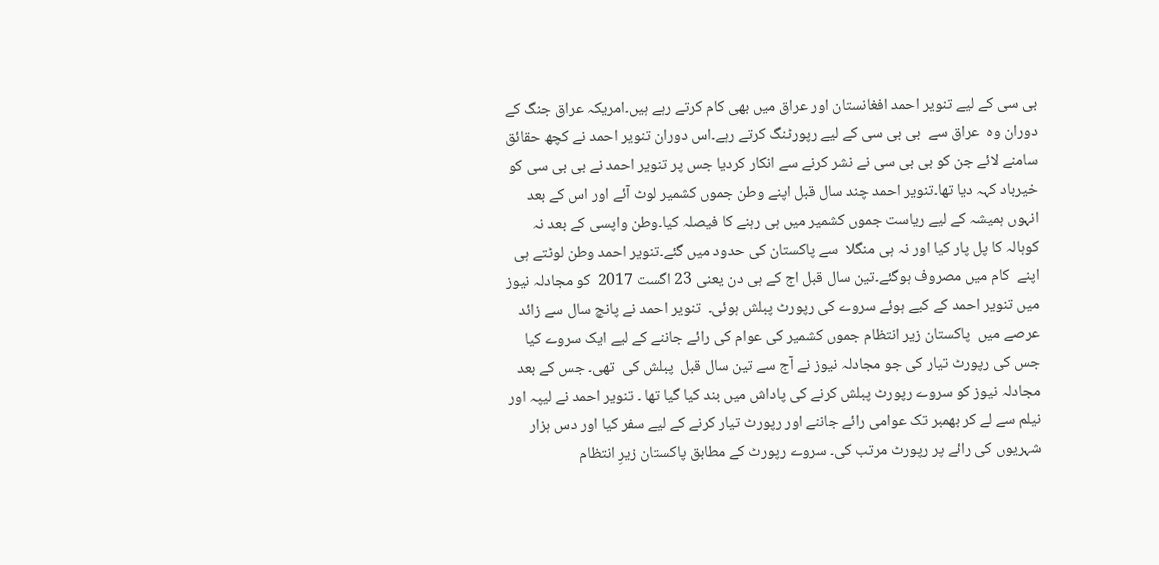بی سی کے لیے تنویر احمد افغانستان اور عراق میں بھی کام کرتے رہے ہیں۔امریکہ عراق جنگ کے دوران وہ  عراق سے  بی بی سی کے لیے رپورٹنگ کرتے رہے۔اس دوران تنویر احمد نے کچھ حقائق سامنے لائے جن کو بی بی سی نے نشر کرنے سے انکار کردیا جس پر تنویر احمد نے بی بی سی کو  خیرباد کہہ دیا تھا۔تنویر احمد چند سال قبل اپنے وطن جموں کشمیر لوٹ آئے اور اس کے بعد انہوں ہمیشہ کے لیے ریاست جموں کشمیر میں ہی رہنے کا فیصلہ کیا۔وطن واپسی کے بعد نہ کوہالہ کا پل پار کیا اور نہ ہی منگلا  سے پاکستان کی حدود میں گئے۔تنویر احمد وطن لوٹتے ہی اپنے  کام میں مصروف ہوگئے۔تین سال قبل اج کے ہی دن یعنی 23 اگست 2017  کو مجادلہ نیوز میں تنویر احمد کے کیے ہوئے سروے کی رپورٹ پبلش ہوئی۔  تنویر احمد نے پانچ سال سے زائد عرصے میں  پاکستان زیر انتظام جموں کشمیر کی عوام کی رائے جاننے کے لیے ایک سروے کیا جس کی رپورٹ تیار کی جو مجادلہ نیوز نے آج سے تین سال قبل  پبلش کی  تھی۔ جس کے بعد مجادلہ نیوز کو سروے رپورٹ پبلش کرنے کی پاداش میں بند کیا گیا تھا ۔ تنویر احمد نے لیپہ اور نیلم سے لے کر بھمبر تک عوامی رائے جاننے اور رپورٹ تیار کرنے کے لیے سفر کیا اور دس ہزار شہریوں کی رائے پر رپورٹ مرتب کی۔ سروے رپورٹ کے مطابق پاکستان زیرِ انتظام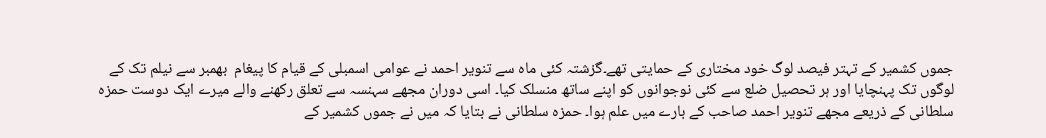جموں کشمیر کے تہتر فیصد لوگ خود مختاری کے حمایتی تھے۔گزشتہ کئی ماہ سے تنویر احمد نے عوامی اسمبلی کے قیام کا پیغام  بھمبر سے نیلم تک کے لوگوں تک پہنچایا اور ہر تحصیل ضلع سے کئی نوجوانوں کو اپنے ساتھ منسلک کیا۔ اسی دوران مجھے سہنسہ سے تعلق رکھنے والے میرے ایک دوست حمزہ سلطانی کے ذریعے مجھے تنویر احمد صاحب کے بارے میں علم ہوا۔ حمزہ سلطانی نے بتایا کہ میں نے جموں کشمیر کے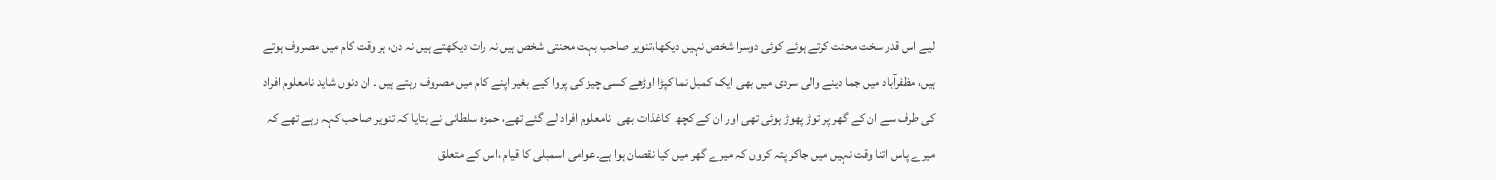لیے اس قدر سخت محنت کرتے ہوئے کوئی دوسرا شخص نہیں دیکھا،تنویر صاحب بہت محنتی شخص ہیں نہ رات دیکھتے ہیں نہ دن، ہر وقت کام میں مصروف ہوتے ہیں، مظفرآباد میں جما دینے والی سردی میں بھی ایک کمبل نما کپڑا اوڑھے کسی چیز کی پروا کیے بغیر اپنے کام میں مصروف رہتے ہیں ۔ ان دنوں شاید نامعلوم افراد کی طرف سے ان کے گھر پر توڑ پھوڑ ہوئی تھی اور ان کے کچھ  کاغذات بھی  نامعلوم افراد لے گئے تھے، حمزہ سلطانی نے بتایا کہ تنویر صاحب کہہ رہے تھے کہ میرے پاس اتنا وقت نہیں میں جاکر پتہ کروں کہ میرے گھر میں کیا نقصان ہوا ہے۔عوامی اسمبلی کا قیام ،اس کے متعلق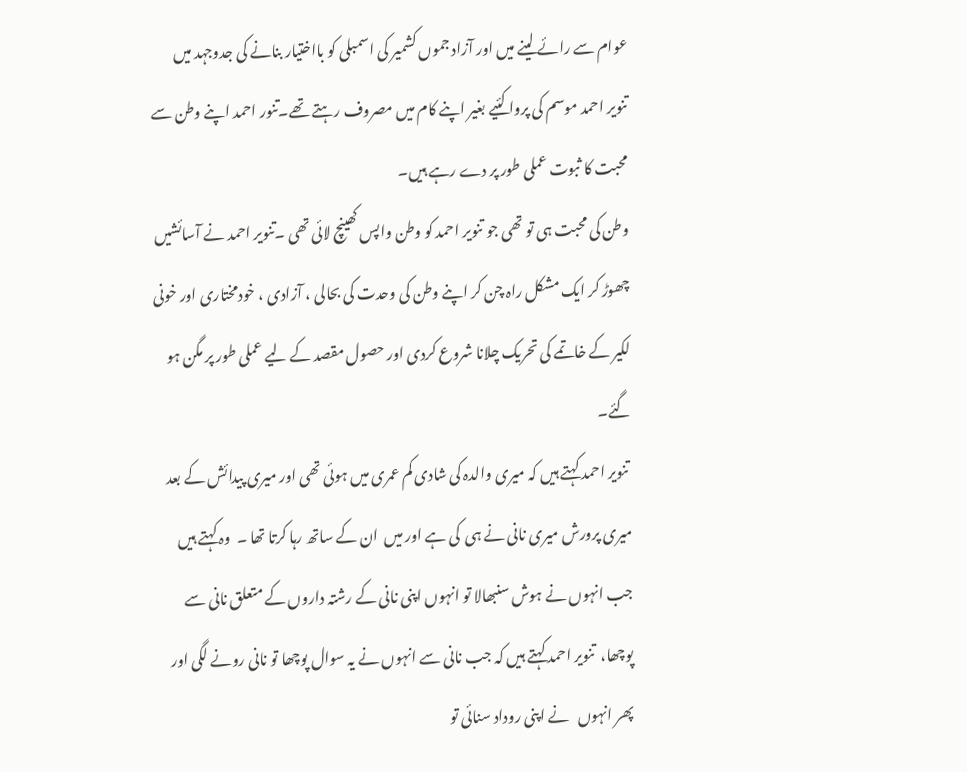عوام سے رائے لینے میں اور آزاد جموں کشمیر کی اسمبلی کو بااختیار بنانے کی جدوجہد میں   تنویر احمد موسم کی پروا کئیے بغیر اپنے کام میں مصروف رہتے تھے۔تنور احمد اپنے وطن سے محبت کا ثبوت عملی طور پر دے رہے ہیں۔
وطن کی محبت ہی تو تھی جو تنویر احمد کو وطن واپس کھینچ لائی تھی ۔تنویر احمد نے آسائشیں چھوڑ کر ایک مشکل راہ چن کر اپنے وطن کی وحدت کی بحالی ، آزادی ، خودمختاری اور خونی لکیر کے خاتمے کی تحریک چلانا شروع کردی اور حصول مقصد کے لیے عملی طور پر مگن ہو گئے۔
 تنویر احمد کہتے ہیں کہ میری والدہ کی شادی کم عمری میں ہوئی تھی اور میری پیدائش کے بعد میری پرورش میری نانی نے ہی  کی ہے اور میں  ان کے ساتھ رہا کرتا تھا ۔  وہ کہتے ہیں جب انہوں نے ہوش سنبھالا تو انہوں اپنی نانی کے رشتہ داروں کے متعلق نانی سے پوچھا،  تنویر احمد کہتے ہیں کہ جب نانی سے انہوں نے یہ سوال پوچھا تو نانی رونے لگی اور پھر انہوں   نے اپنی روداد سنائی تو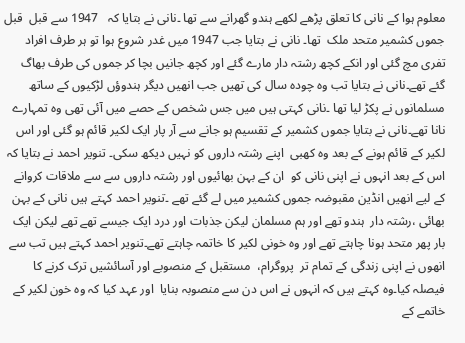معلوم ہوا کے نانی کا تعلق پڑھے لکھے ہندو گھرانے سے تھا ۔نانی نے بتایا کہ   1947 سے قبل  قبل  جموں کشمیر متحد ملک  تھا۔ نانی نے بتایا جب 1947 میں غدر شروع ہوا تو ہر طرف افراد تفری مچ گئی اور انکے کچھ رشتہ دار مارے گئے اور کچھ جانیں بچا کر جموں کی طرف بھاگ گئے تھے۔نانی نے بتایا تب وہ چودہ سال کی تھیں جب انھیں دیگر ہندوؤں لڑکیوں کے ساتھ مسلمانوں نے پکڑ لیا تھا ۔نانی کہتی ہیں میں جس شخص کے حصے میں آئی تھی وہ تمہارے نانا تھے۔نانی نے بتایا جموں کشمیر کے تقسیم ہو جانے سے آر پار ایک لکیر قائم ہو گئی اور اس لکیر کے قائم ہونے کے بعد وہ کھبی  اپنے رشتہ داروں کو نہیں دیکھ سکی۔ تنویر احمد نے بتایا کہ اس کے بعد انہوں نے اپنی نانی کو  ان کے بہن بھائیوں اور رشتہ داروں سے سے ملاقات کروانے  کے لیے انھیں انڈین مقبوضہ جموں کشمیر میں لے گئے تھے ۔تنویر احمد کہتے ہیں نانی کے بہن بھائی ،رشتہ دار  ہندو تھے اور ہم مسلمان لیکن جذبات اور درد ایک جیسے تھے تھے لیکن ایک بار پھر متحد ہونا چاہتے تھے اور وہ خونی لکیر کا خاتمہ چاہتے تھے۔تنویر احمد کہتے ہیں تب سے انھوں نے اپنی زندگی کے تمام تر  پروگرام،  مستقبل کے منصوبے اور آسائشیں ترک کرنے کا فیصلہ کیا۔وہ کہتے ہیں کہ انہوں نے اس دن سے منصوبہ بنایا  اور عہد کیا کہ وہ خون لکیر کے خاتمے کے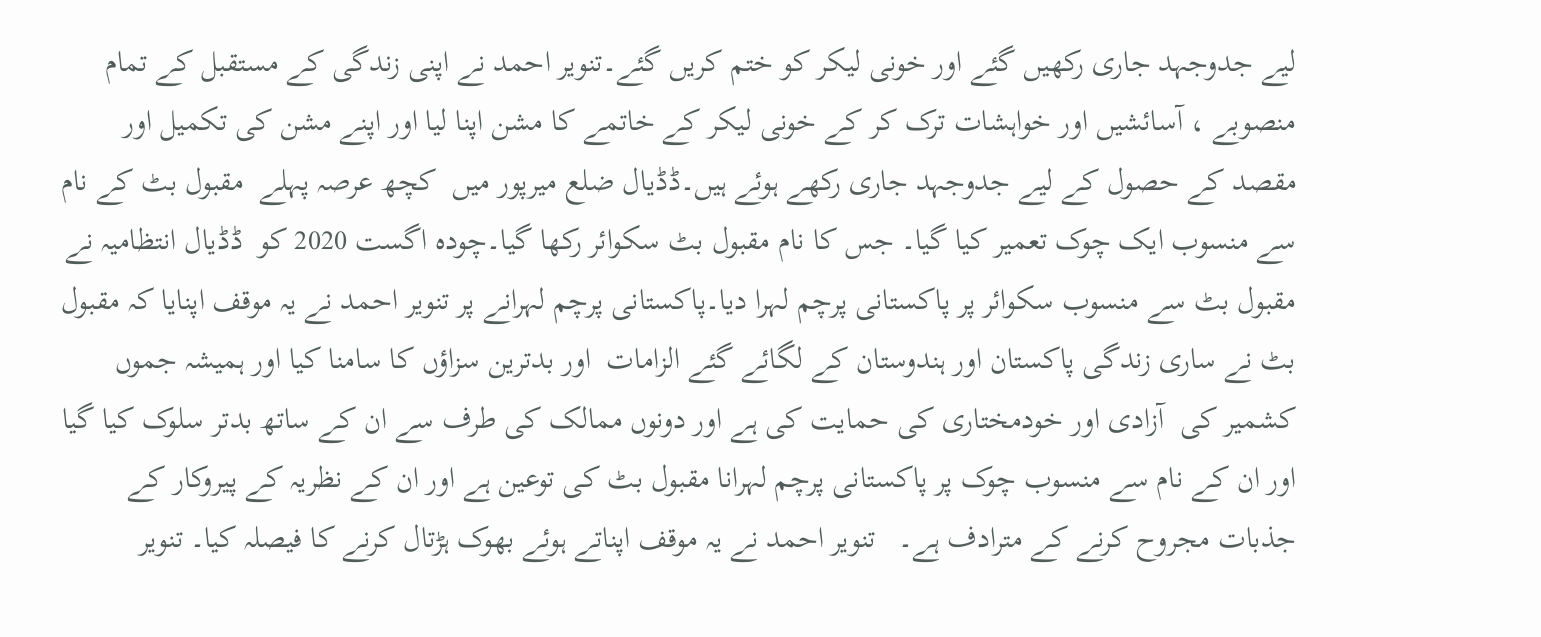لیے جدوجہد جاری رکھیں گئے اور خونی لیکر کو ختم کریں گئے۔تنویر احمد نے اپنی زندگی کے مستقبل کے تمام منصوبے ، آسائشیں اور خواہشات ترک کر کے خونی لیکر کے خاتمے کا مشن اپنا لیا اور اپنے مشن کی تکمیل اور مقصد کے حصول کے لیے جدوجہد جاری رکھے ہوئے ہیں۔ڈڈیال ضلع میرپور میں  کچھ عرصہ پہلے  مقبول بٹ کے نام سے منسوب ایک چوک تعمیر کیا گیا۔ جس کا نام مقبول بٹ سکوائر رکھا گیا۔چودہ اگست 2020 کو  ڈڈیال انتظامیہ نے مقبول بٹ سے منسوب سکوائر پر پاکستانی پرچم لہرا دیا۔پاکستانی پرچم لہرانے پر تنویر احمد نے یہ موقف اپنایا کہ مقبول بٹ نے ساری زندگی پاکستان اور ہندوستان کے لگائے گئے الزامات  اور بدترین سزاؤں کا سامنا کیا اور ہمیشہ جموں کشمیر کی  آزادی اور خودمختاری کی حمایت کی ہے اور دونوں ممالک کی طرف سے ان کے ساتھ بدتر سلوک کیا گیا اور ان کے نام سے منسوب چوک پر پاکستانی پرچم لہرانا مقبول بٹ کی توعین ہے اور ان کے نظریہ کے پیروکار کے جذبات مجروح کرنے کے مترادف ہے۔   تنویر احمد نے یہ موقف اپناتے ہوئے بھوک ہڑتال کرنے کا فیصلہ کیا۔ تنویر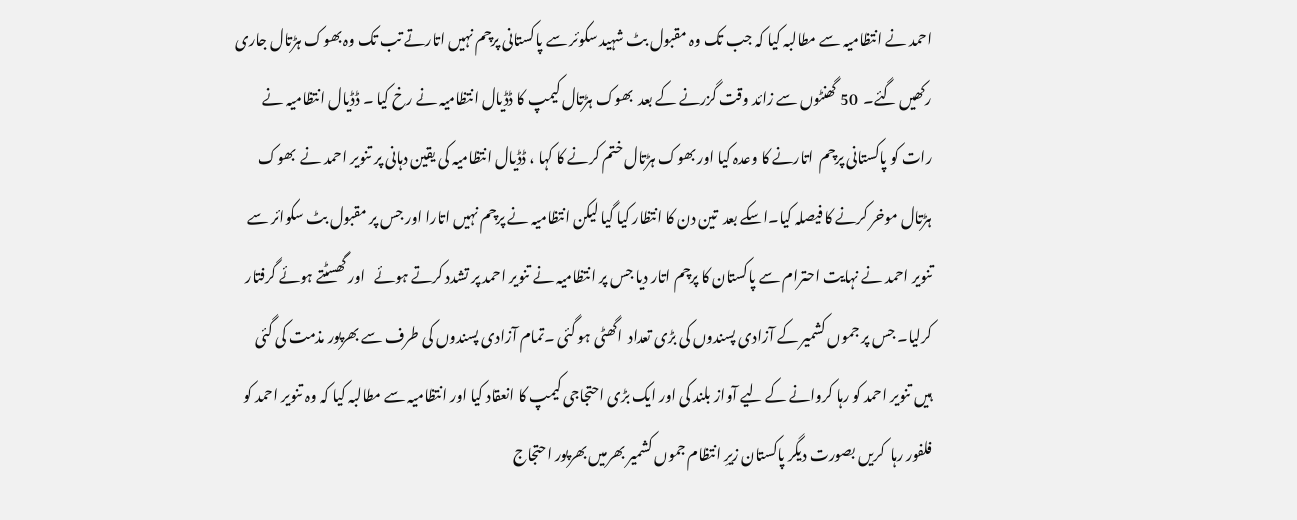احمد نے انتظامیہ سے مطالبہ کیا کہ جب تک وہ مقبول بٹ شہید سکوئر سے پاکستانی پرچم نہیں اتارتے تب تک وہ بھوک ہڑتال جاری رکھیں گئے۔  50 گھنٹوں سے زائد وقت گزرنے کے بعد  بھوک ہڑتال کیمپ کا ڈڈیال انتظامیہ نے رخ کیا ۔ ڈڈیال انتظامیہ نے رات کو پاکستانی پرچم  اتارنے کا وعدہ کیا اور بھوک ہڑتال ختم کرنے کا کہا ، ڈڈیال انتظامیہ کی یقین دہانی پر تنویر احمد نے  بھوک ہڑتال موخر کرنے کا فیصلہ کیا۔اسکے بعد  تین دن کا انتظار کیا گیا لیکن انتظامیہ نے پرچم نہیں اتارا اور جس پر مقبول بٹ سکوائر سے تنویر احمد نے نہایت احترام سے پاکستان کا پرچم اتار دیا جس پر انتظامیہ نے تنویر احمد پر تشدد کرتے ہوئے   اور گھسٹتے ہوئے گرفتار کرلیا۔ جس پر جموں کشمیر کے آزادی پسندوں کی بڑی تعداد  اگھٹی ہو گئی ۔تمام آزادی پسندوں کی طرف سے بھرپور مذمت کی گئی ہیں تنویر احمد کو رہا کروانے کے لیے آواز بلند کی اور ایک بڑی احتجاجی کیمپ کا انعقاد کیا اور انتظامیہ سے مطالبہ کیا کہ وہ تنویر احمد کو فلفور رہا  کریں بصورت دیگر پاکستان زیرِ انتظام جموں کشمیر بھرمیں بھرپور احتجاج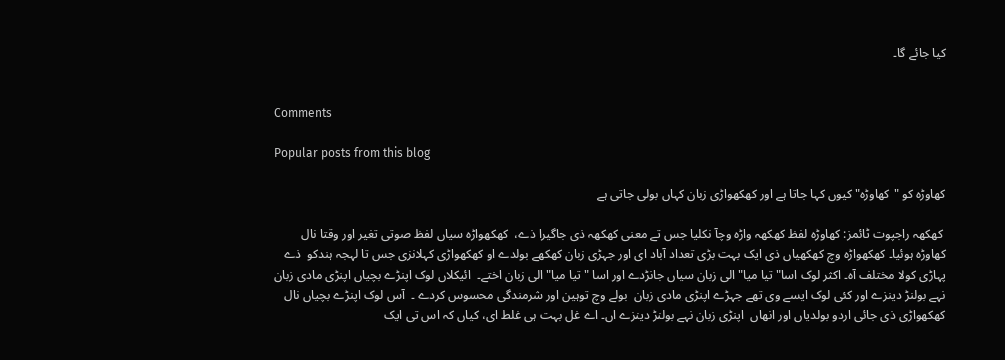کیا جائے گا۔


Comments

Popular posts from this blog

کھاوڑہ کو "کھاوڑہ" کیوں کہا جاتا ہے اور کھکھواڑی زبان کہاں بولی جاتی ہے

 کھکھہ راجپوت ٹائمز: کھاوڑہ لفظ کھکھہ واڑہ وچآ نکلیا جس تے معنی کھکھہ ذی جاگیرا ذے،  کھکھواڑہ سیاں لفظ صوتی تغیر اور وقتا نال کھاوڑہ ہوئیا۔ کھکھواڑہ وچ کھکھیاں ذی ایک بہت بڑی تعداد آباد ای اور جہڑی زبان کھکھے بولدے او کھکھواڑی کہلانزی جس تا لہجہ ہندکو  ذے پہاڑی کولا مختلف آہ۔ اکثر لوک اسا"تیا میا" الی زبان سیاں جانڑدے اور اسا "تیا میا" الی زبان اختے۔  ائیکلاں لوک اپنڑے بچیاں اپنڑی مادی زبان نہے بولنڑ دینزے اور کئی لوک ایسے وی تھے جہڑے اپنڑی مادی زبان  بولے وچ توہین اور شرمندگی محسوس کردے ۔  آس لوک اپنڑے بچیاں نال کھکھواڑی ذی جائی اردو بولدیاں اور انھاں  اپنڑی زبان نہے بولنڑ دینزے اں۔ اے غل بہت ہی غلط ای، کیاں کہ اس تی ایک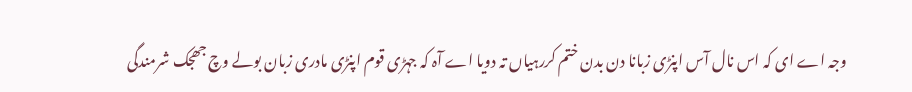وجہ اے ای کہ اس نال آس اپنڑی زبانا دن بدن ختم کررہیاں تہ دویا اے آہ کہ جہڑی قوم اپنڑی مادری زبان بولے وچ جھجک شرمندگی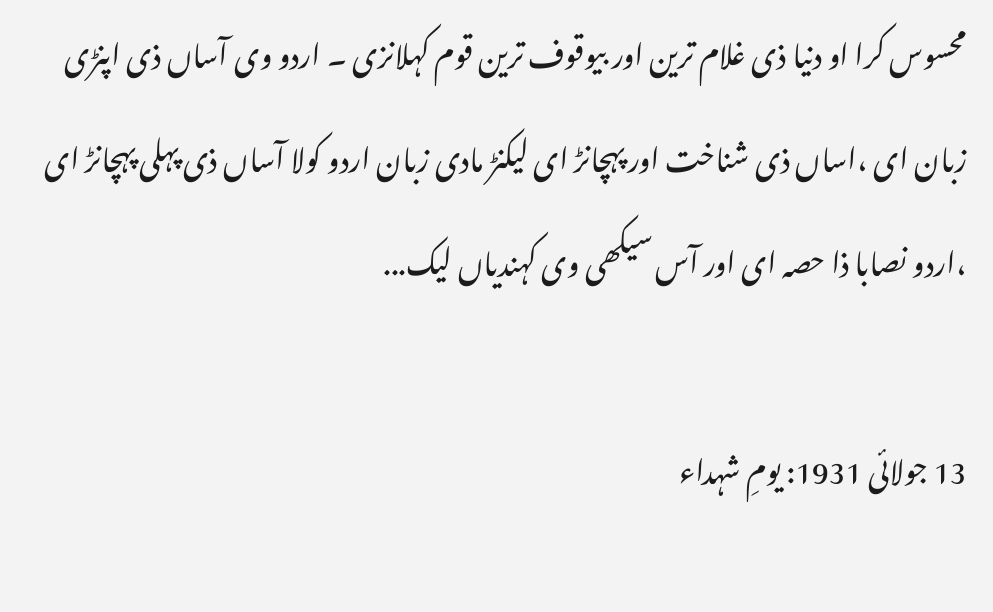محسوس کرا او دنیا ذی غلام ترین اور بیوقوف ترین قوم کہلانزی ۔ اردو وی آساں ذی اپنڑی زبان ای ،اساں ذی شناخت اور پہچانڑ ای لیکنڑ مادی زبان اردو کولا آساں ذی پہلی پہچانڑ ای ،اردو نصابا ذا حصہ ای اور آس سیکھی وی کہندیاں لیک...

13 جولائی 1931: یومِ شہداء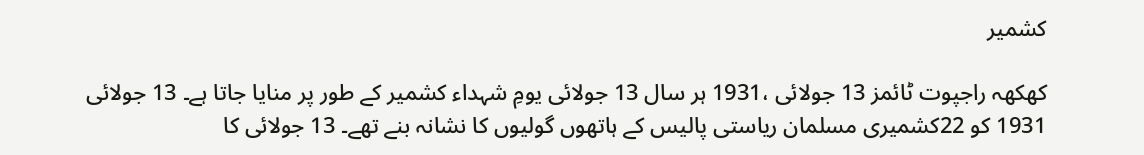کشمیر

کھکھہ راجپوت ٹائمز 13 جولائی ،1931 ہر سال 13 جولائی یومِ شہداء کشمیر کے طور پر منایا جاتا ہے۔ 13 جولائی 1931 کو 22کشمیری مسلمان ریاستی پالیس کے ہاتھوں گولیوں کا نشانہ بنے تھے۔ 13 جولائی کا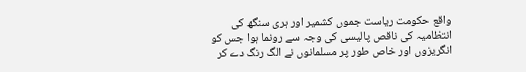واقع حکومت ریاست جموں کشمیر اور ہری سنگھ کی انتظامیہ کی ناقص پالیسی کی وجہ سے رونما ہوا جس کو انگریزوں اور خاص طور پر مسلمانوں نے الگ رنگ دے کر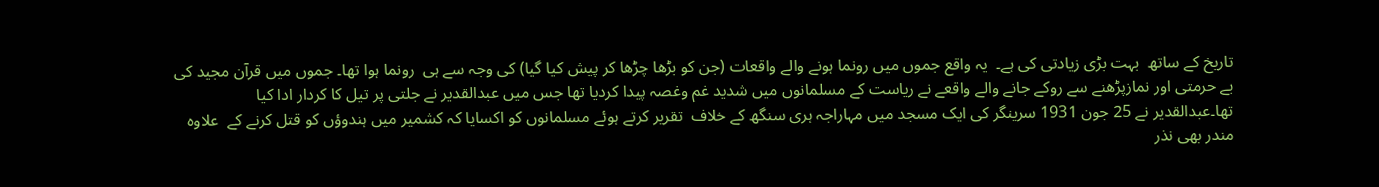تاریخ کے ساتھ  بہت بڑی زیادتی کی ہے۔  یہ واقع جموں میں رونما ہونے والے واقعات (جن کو بڑھا چڑھا کر پیش کیا گیا) کی وجہ سے ہی  رونما ہوا تھا۔ جموں میں قرآن مجید کی بے حرمتی اور نمازپڑھنے سے روکے جانے والے واقعے نے ریاست کے مسلمانوں میں شدید غم وغصہ پیدا کردیا تھا جس میں عبدالقدیر نے جلتی پر تیل کا کردار ادا کیا تھا۔عبدالقدیر نے 25 جون 1931 سرینگر کی ایک مسجد میں مہاراجہ ہری سنگھ کے خلاف  تقریر کرتے ہوئے مسلمانوں کو اکسایا کہ کشمیر میں ہندوؤں کو قتل کرنے کے  علاوہ مندر بھی نذر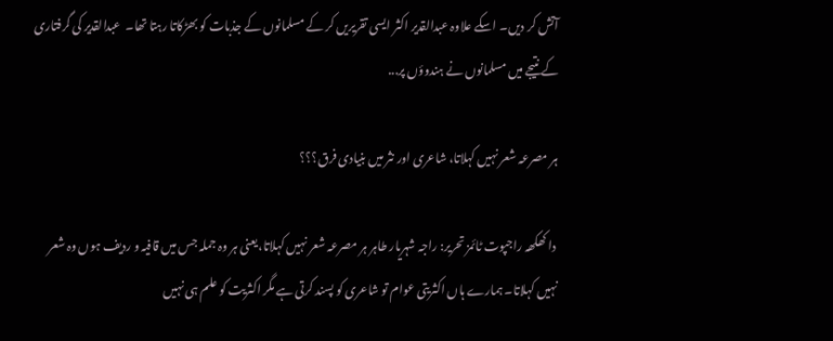آتش کر دیں۔ اسکے علاوہ عبدالقدیر اکثر ایسی تقریریں کر کے مسلمانوں کے جذبات کو بھڑکاتا رہتا تھا۔  عبدالقدیر کی گرفتاری کے نتیجے میں مسلمانوں نے ہندوؤں پر...

ہر مصرعہ شعر نہیں کہلاتا، شاعری اور نثر میں بنیادی فرق؟؟؟

 دا کھکھہ راجپوت ٹائمز تحریر: راجہ شہریار طاہر ہر مصرعہ شعر نہیں کہلاتا،یعنی ہر وہ جملہ جس میں قافیہ و ردیف ہوں وہ شعر نہیں کہلاتا۔ ہمارے ہاں اکثریتی عوام تو شاعری کو پسند کرتی ہے مگر اکثریت کو علم ہی نہیں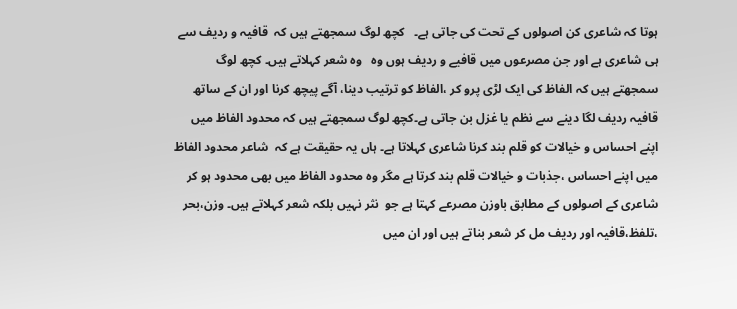ہوتا کہ شاعری کن اصولوں کے تحت کی جاتی ہے۔   کچھ لوگ سمجھتے ہیں کہ  قافیہ و ردیف سے ہی شاعری ہے اور جن مصرعوں میں قافیے و ردیف ہوں وہ   وہ شعر کہلاتے ہیں۔ کچھ لوگ سمجھتے ہیں کہ الفاظ کی ایک لڑی پرو کر ،الفاظ کو ترتیب دینا، آگے پیچھ کرنا اور ان کے ساتھ  قافیہ ردیف لگا دینے سے نظم یا غزل بن جاتی ہے۔کچھ لوگ سمجھتے ہیں کہ محدود الفاظ میں اپنے احساس و خیالات کو قلم بند کرنا شاعری کہلاتا ہے۔ ہاں یہ حقیقت ہے کہ  شاعر محدود الفاظ میں اپنے احساس ،جذبات و خیالات قلم بند کرتا ہے مگر وہ محدود الفاظ میں بھی محدود ہو کر شاعری کے اصولوں کے مطابق باوزن مصرعے کہتا ہے جو  نثر نہیں بلکہ شعر کہلاتے ہیں۔ وزن،بحر ،تلفظ،قافیہ اور ردیف مل کر شعر بناتے ہیں اور ان میں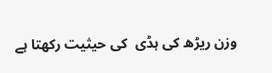وزن ریڑھ کی ہڈی  کی حیثیت رکھتا ہے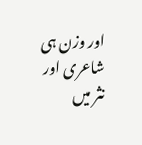اور وزن ہی شاعری اور نثر میں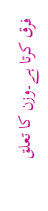فرق کرتا ہے۔وزن کا تعلق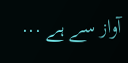آواز سے ہے ...